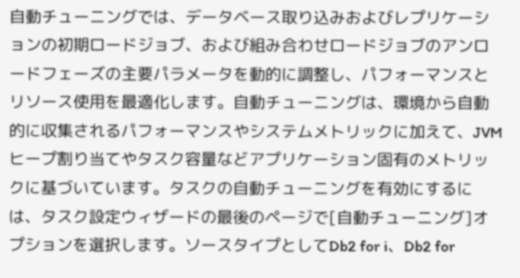自動チューニングでは、データベース取り込みおよびレプリケーションの初期ロードジョブ、および組み合わせロードジョブのアンロードフェーズの主要パラメータを動的に調整し、パフォーマンスとリソース使用を最適化します。自動チューニングは、環境から自動的に収集されるパフォーマンスやシステムメトリックに加えて、JVMヒープ割り当てやタスク容量などアプリケーション固有のメトリックに基づいています。タスクの自動チューニングを有効にするには、タスク設定ウィザードの最後のページで[自動チューニング]オプションを選択します。ソースタイプとしてDb2 for i、Db2 for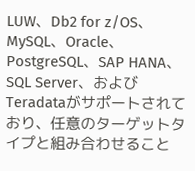LUW、Db2 for z/OS、MySQL、Oracle、PostgreSQL、SAP HANA、SQL Server、およびTeradataがサポートされており、任意のターゲットタイプと組み合わせること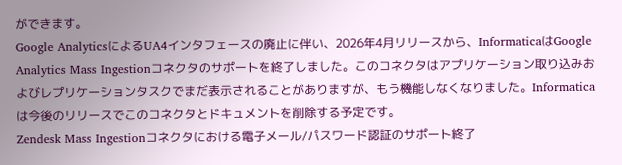ができます。
Google AnalyticsによるUA4インタフェースの廃止に伴い、2026年4月リリースから、InformaticaはGoogle Analytics Mass Ingestionコネクタのサポートを終了しました。このコネクタはアプリケーション取り込みおよびレプリケーションタスクでまだ表示されることがありますが、もう機能しなくなりました。Informaticaは今後のリリースでこのコネクタとドキュメントを削除する予定です。
Zendesk Mass Ingestionコネクタにおける電子メール/パスワード認証のサポート終了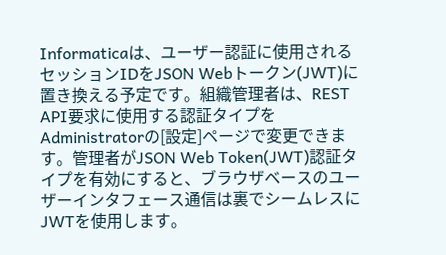Informaticaは、ユーザー認証に使用されるセッションIDをJSON Webトークン(JWT)に置き換える予定です。組織管理者は、REST API要求に使用する認証タイプをAdministratorの[設定]ページで変更できます。管理者がJSON Web Token(JWT)認証タイプを有効にすると、ブラウザベースのユーザーインタフェース通信は裏でシームレスにJWTを使用します。